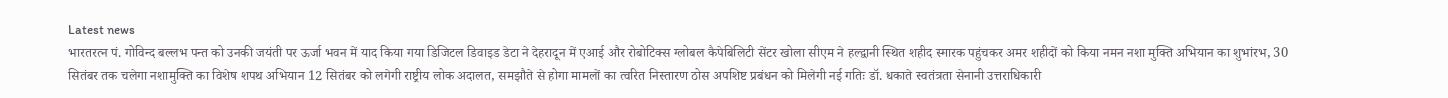Latest news
भारतरत्न पं. गोविन्द बल्लभ पन्त को उनकी जयंती पर ऊर्जा भवन में याद किया गया डिजिटल डिवाइड डेटा ने देहरादून में एआई और रोबोटिक्स ग्लोबल कैपेबिलिटी सेंटर खोला सीएम ने हल्द्वानी स्थित शहीद स्मारक पहुंचकर अमर शहीदों को किया नमन नशा मुक्ति अभियान का शुभांरभ, 30 सितंबर तक चलेगा नशामुक्ति का विशेष शपथ अभियान 12 सितंबर को लगेगी राष्ट्रीय लोक अदालत, समझौते से होगा मामलों का त्वरित निस्तारण ठोस अपशिष्ट प्रबंधन को मिलेगी नई गतिः डॉ. धकाते स्वतंत्रता सेनानी उत्तराधिकारी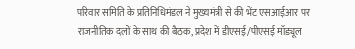परिवार समिति के प्रतिनिधिमंडल ने मुख्यमंत्री से की भेंट एसआईआर पर राजनीतिक दलों के साथ की बैठक, प्रदेश में डीएसई/पीएसई मॉड्यूल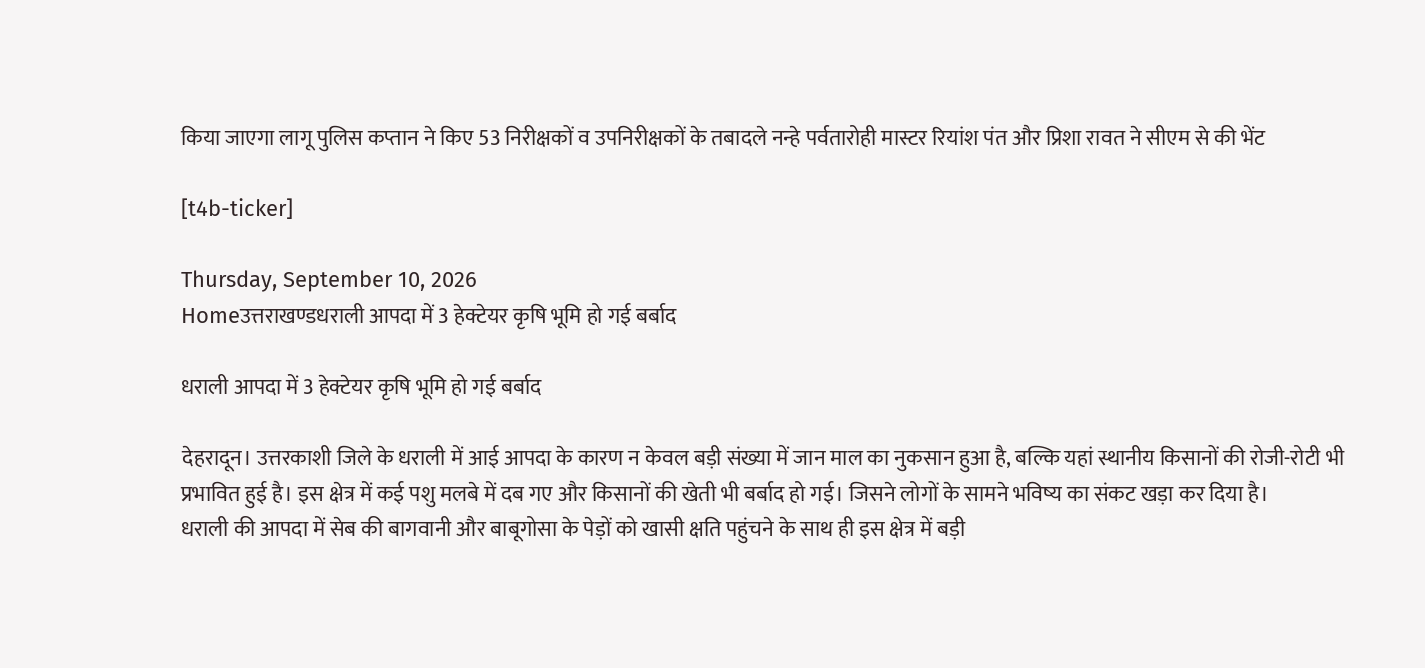किया जाएगा लागू पुलिस कप्तान ने किए 53 निरीक्षकों व उपनिरीक्षकों के तबादले नन्हे पर्वतारोही मास्टर रियांश पंत और प्रिशा रावत ने सीएम से की भेंट

[t4b-ticker]

Thursday, September 10, 2026
Homeउत्तराखण्डधराली आपदा में 3 हेक्टेयर कृषि भूमि हो गई बर्बाद

धराली आपदा में 3 हेक्टेयर कृषि भूमि हो गई बर्बाद

देहरादून। उत्तरकाशी जिले के धराली में आई आपदा के कारण न केवल बड़ी संख्या में जान माल का नुकसान हुआ है, बल्कि यहां स्थानीय किसानों की रोजी-रोटी भी प्रभावित हुई है। इस क्षेत्र में कई पशु मलबे में दब गए और किसानों की खेती भी बर्बाद हो गई। जिसने लोगों के सामने भविष्य का संकट खड़ा कर दिया है।
धराली की आपदा में सेब की बागवानी और बाबूगोसा के पेड़ों को खासी क्षति पहुंचने के साथ ही इस क्षेत्र में बड़ी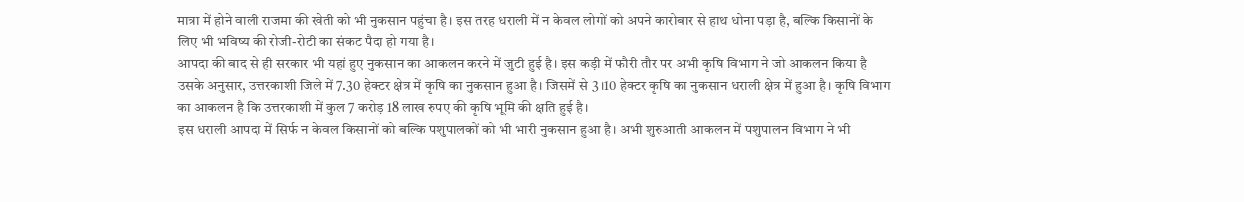मात्रा में होने वाली राजमा की खेती को भी नुकसान पहुंचा है। इस तरह धराली में न केवल लोगों को अपने कारोबार से हाथ धोना पड़ा है, बल्कि किसानों के लिए भी भविष्य की रोजी-रोटी का संकट पैदा हो गया है।
आपदा की बाद से ही सरकार भी यहां हुए नुकसान का आकलन करने में जुटी हुई है। इस कड़ी में फौरी तौर पर अभी कृषि विभाग ने जो आकलन किया है उसके अनुसार, उत्तरकाशी जिले में 7.30 हेक्टर क्षेत्र में कृषि का नुकसान हुआ है। जिसमें से 3।10 हेक्टर कृषि का नुकसान धराली क्षेत्र में हुआ है। कृषि विभाग का आकलन है कि उत्तरकाशी में कुल 7 करोड़ 18 लाख रुपए की कृषि भूमि की क्षति हुई है।
इस धराली आपदा में सिर्फ न केवल किसानों को बल्कि पशुपालकों को भी भारी नुकसान हुआ है। अभी शुरुआती आकलन में पशुपालन विभाग ने भी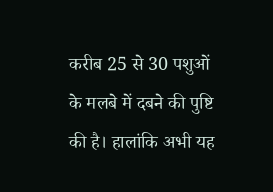करीब 25 से 30 पशुओं के मलबे में दबने की पुष्टि की है। हालांकि अभी यह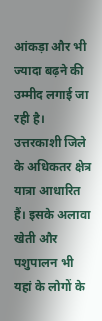आंकड़ा और भी ज्यादा बढ़ने की उम्मीद लगाई जा रही है।
उत्तरकाशी जिले के अधिकतर क्षेत्र यात्रा आधारित हैं। इसके अलावा खेती और पशुपालन भी यहां के लोगों के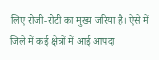लिए रोजी-रोटी का मुख्य जरिया है। ऐसे में जिले में कई क्षेत्रों में आई आपदा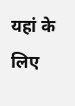यहां के लिए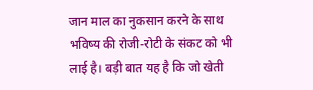जान माल का नुकसान करने के साथ भविष्य की रोजी-रोटी के संकट को भी लाई है। बड़ी बात यह है कि जो खेती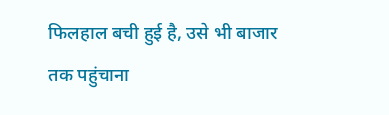फिलहाल बची हुई है, उसे भी बाजार तक पहुंचाना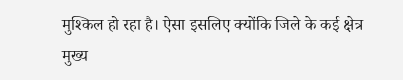मुश्किल हो रहा है। ऐसा इसलिए क्योंकि जिले के कई क्षेत्र मुख्य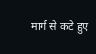मार्ग से कटे हुए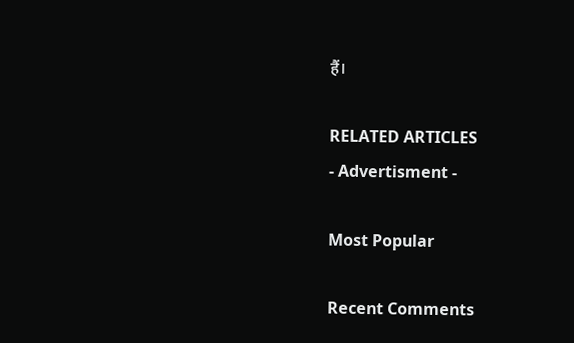हैं।

RELATED ARTICLES
- Advertisment -

Most Popular

Recent Comments